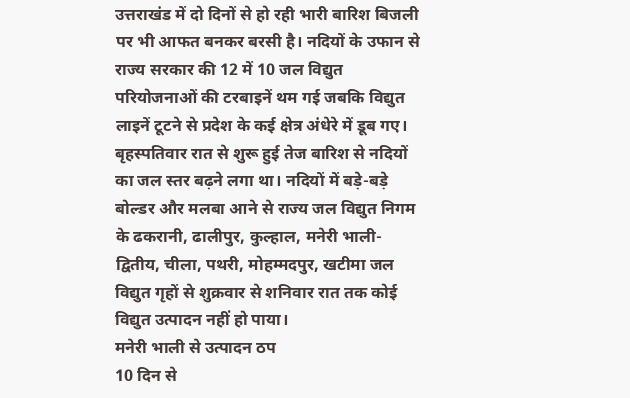उत्तराखंड में दो दिनों से हो रही भारी बारिश बिजली पर भी आफत बनकर बरसी है। नदियों के उफान से राज्य सरकार की 12 में 10 जल विद्युत परियोजनाओं की टरबाइनें थम गई जबकि विद्युत लाइनें टूटने से प्रदेश के कई क्षेत्र अंधेरे में डूब गए।
बृहस्पतिवार रात से शुरू हुई तेज बारिश से नदियों का जल स्तर बढ़ने लगा था। नदियों में बड़े-बड़े बोल्डर और मलबा आने से राज्य जल विद्युत निगम के ढकरानी, ढालीपुर, कुल्हाल, मनेरी भाली-द्वितीय, चीला, पथरी, मोहम्मदपुर, खटीमा जल विद्युत गृहों से शुक्रवार से शनिवार रात तक कोई विद्युत उत्पादन नहीं हो पाया।
मनेरी भाली से उत्पादन ठप
10 दिन से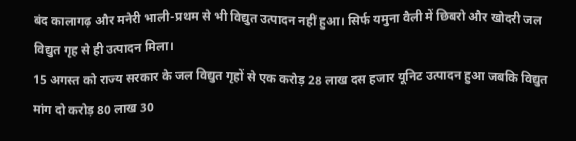बंद कालागढ़ और मनेरी भाली-प्रथम से भी विद्युत उत्पादन नहीं हुआ। सिर्फ यमुना वैली में छिबरो और खोदरी जल विद्युत गृह से ही उत्पादन मिला।
15 अगस्त को राज्य सरकार के जल विद्युत गृहों से एक करोड़ 28 लाख दस हजार यूनिट उत्पादन हुआ जबकि विद्युत मांग दो करोड़ 80 लाख 30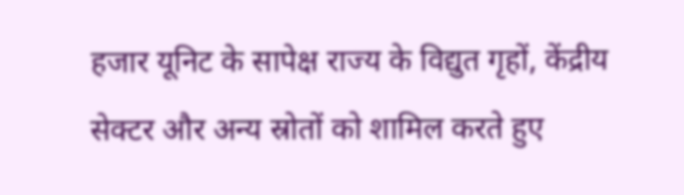हजार यूनिट के सापेक्ष राज्य के विद्युत गृहों, केंद्रीय सेक्टर और अन्य स्रोतों को शामिल करते हुए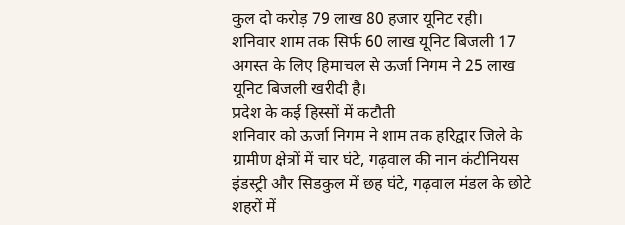कुल दो करोड़ 79 लाख 80 हजार यूनिट रही।
शनिवार शाम तक सिर्फ 60 लाख यूनिट बिजली 17 अगस्त के लिए हिमाचल से ऊर्जा निगम ने 25 लाख यूनिट बिजली खरीदी है।
प्रदेश के कई हिस्सों में कटौती
शनिवार को ऊर्जा निगम ने शाम तक हरिद्वार जिले के ग्रामीण क्षेत्रों में चार घंटे, गढ़वाल की नान कंटीनियस इंडस्ट्री और सिडकुल में छह घंटे, गढ़वाल मंडल के छोटे शहरों में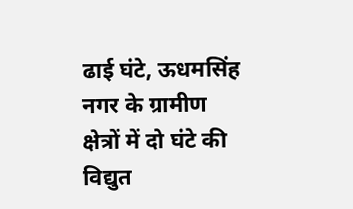ढाई घंटे, ऊधमसिंह नगर के ग्रामीण क्षेत्रों में दो घंटे की विद्युत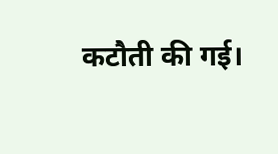कटौती की गई।